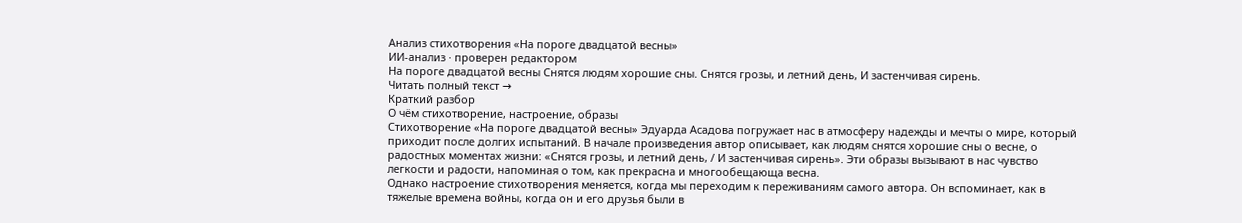Анализ стихотворения «На пороге двадцатой весны»
ИИ-анализ · проверен редактором
На пороге двадцатой весны Снятся людям хорошие сны. Снятся грозы, и летний день, И застенчивая сирень.
Читать полный текст →
Краткий разбор
О чём стихотворение, настроение, образы
Стихотворение «На пороге двадцатой весны» Эдуарда Асадова погружает нас в атмосферу надежды и мечты о мире, который приходит после долгих испытаний. В начале произведения автор описывает, как людям снятся хорошие сны о весне, о радостных моментах жизни: «Снятся грозы, и летний день, / И застенчивая сирень». Эти образы вызывают в нас чувство легкости и радости, напоминая о том, как прекрасна и многообещающа весна.
Однако настроение стихотворения меняется, когда мы переходим к переживаниям самого автора. Он вспоминает, как в тяжелые времена войны, когда он и его друзья были в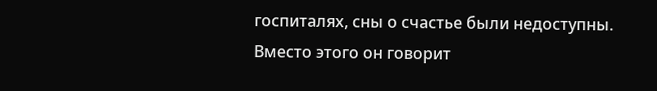госпиталях, сны о счастье были недоступны. Вместо этого он говорит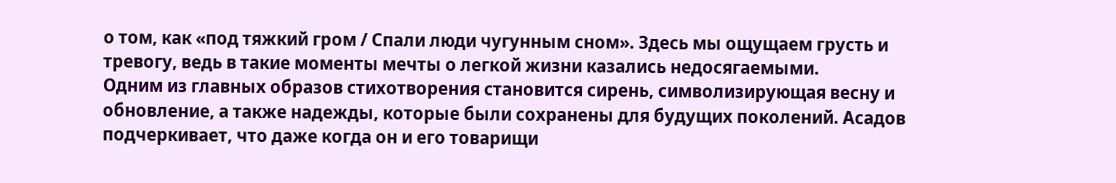о том, как «под тяжкий гром / Спали люди чугунным сном». Здесь мы ощущаем грусть и тревогу, ведь в такие моменты мечты о легкой жизни казались недосягаемыми.
Одним из главных образов стихотворения становится сирень, символизирующая весну и обновление, а также надежды, которые были сохранены для будущих поколений. Асадов подчеркивает, что даже когда он и его товарищи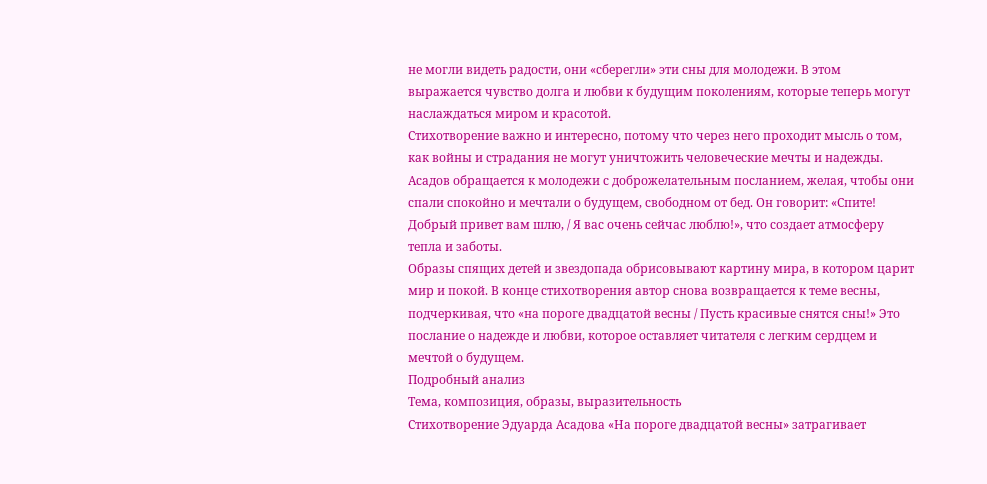не могли видеть радости, они «сберегли» эти сны для молодежи. В этом выражается чувство долга и любви к будущим поколениям, которые теперь могут наслаждаться миром и красотой.
Стихотворение важно и интересно, потому что через него проходит мысль о том, как войны и страдания не могут уничтожить человеческие мечты и надежды. Асадов обращается к молодежи с доброжелательным посланием, желая, чтобы они спали спокойно и мечтали о будущем, свободном от бед. Он говорит: «Спите! Добрый привет вам шлю, / Я вас очень сейчас люблю!», что создает атмосферу тепла и заботы.
Образы спящих детей и звездопада обрисовывают картину мира, в котором царит мир и покой. В конце стихотворения автор снова возвращается к теме весны, подчеркивая, что «на пороге двадцатой весны / Пусть красивые снятся сны!» Это послание о надежде и любви, которое оставляет читателя с легким сердцем и мечтой о будущем.
Подробный анализ
Тема, композиция, образы, выразительность
Стихотворение Эдуарда Асадова «На пороге двадцатой весны» затрагивает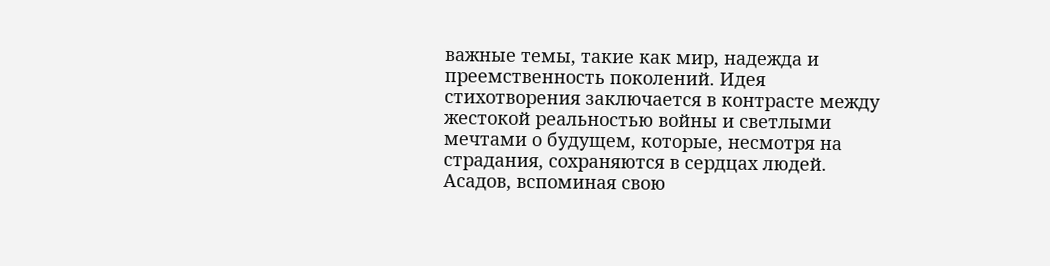важные темы, такие как мир, надежда и преемственность поколений. Идея стихотворения заключается в контрасте между жестокой реальностью войны и светлыми мечтами о будущем, которые, несмотря на страдания, сохраняются в сердцах людей. Асадов, вспоминая свою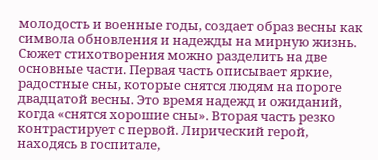молодость и военные годы, создает образ весны как символа обновления и надежды на мирную жизнь.
Сюжет стихотворения можно разделить на две основные части. Первая часть описывает яркие, радостные сны, которые снятся людям на пороге двадцатой весны. Это время надежд и ожиданий, когда «снятся хорошие сны». Вторая часть резко контрастирует с первой. Лирический герой, находясь в госпитале,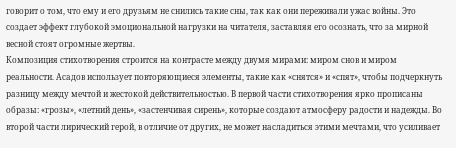говорит о том, что ему и его друзьям не снились такие сны, так как они переживали ужас войны. Это создает эффект глубокой эмоциональной нагрузки на читателя, заставляя его осознать, что за мирной весной стоят огромные жертвы.
Композиция стихотворения строится на контрасте между двумя мирами: миром снов и миром реальности. Асадов использует повторяющиеся элементы, такие как «снятся» и «спят», чтобы подчеркнуть разницу между мечтой и жестокой действительностью. В первой части стихотворения ярко прописаны образы: «грозы», «летний день», «застенчивая сирень», которые создают атмосферу радости и надежды. Во второй части лирический герой, в отличие от других, не может насладиться этими мечтами, что усиливает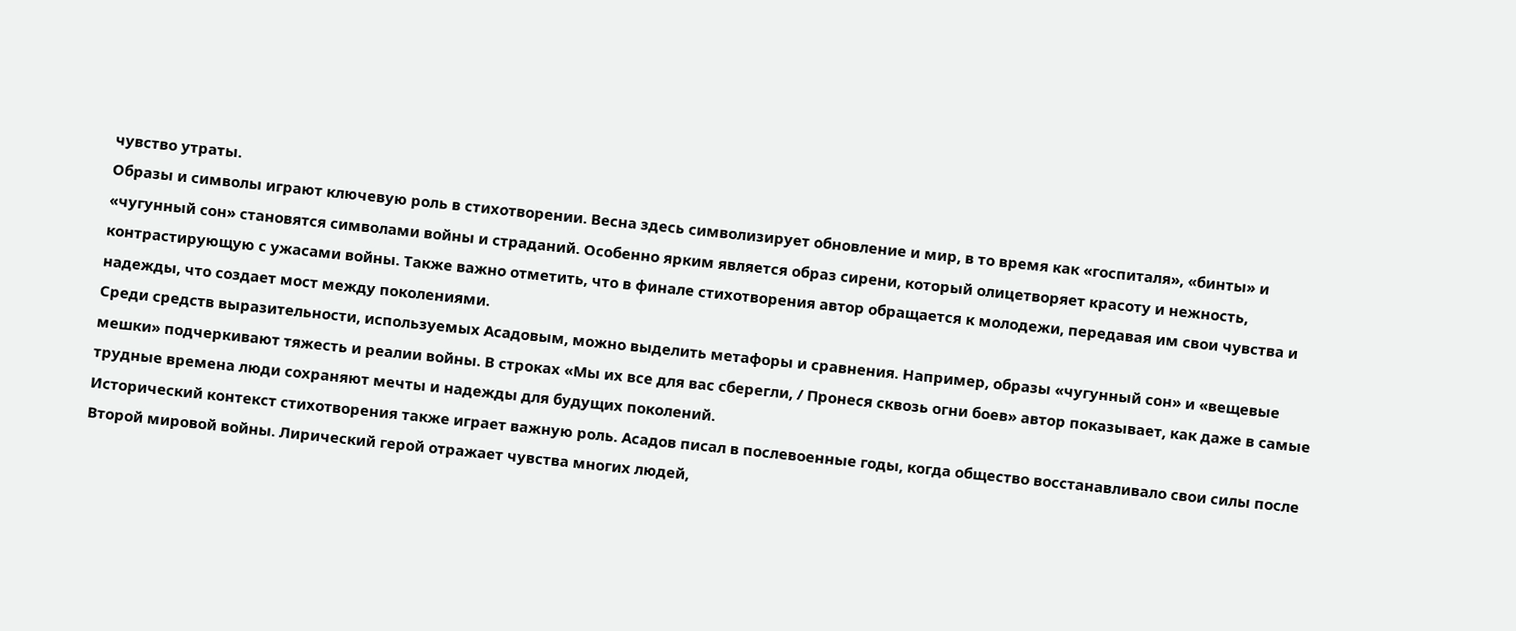чувство утраты.
Образы и символы играют ключевую роль в стихотворении. Весна здесь символизирует обновление и мир, в то время как «госпиталя», «бинты» и «чугунный сон» становятся символами войны и страданий. Особенно ярким является образ сирени, который олицетворяет красоту и нежность, контрастирующую с ужасами войны. Также важно отметить, что в финале стихотворения автор обращается к молодежи, передавая им свои чувства и надежды, что создает мост между поколениями.
Среди средств выразительности, используемых Асадовым, можно выделить метафоры и сравнения. Например, образы «чугунный сон» и «вещевые мешки» подчеркивают тяжесть и реалии войны. В строках «Мы их все для вас сберегли, / Пронеся сквозь огни боев» автор показывает, как даже в самые трудные времена люди сохраняют мечты и надежды для будущих поколений.
Исторический контекст стихотворения также играет важную роль. Асадов писал в послевоенные годы, когда общество восстанавливало свои силы после Второй мировой войны. Лирический герой отражает чувства многих людей,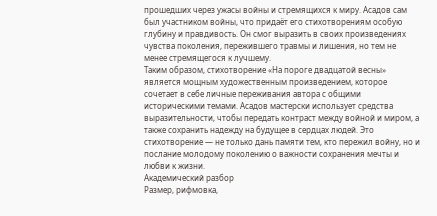прошедших через ужасы войны и стремящихся к миру. Асадов сам был участником войны, что придаёт его стихотворениям особую глубину и правдивость. Он смог выразить в своих произведениях чувства поколения, пережившего травмы и лишения, но тем не менее стремящегося к лучшему.
Таким образом, стихотворение «На пороге двадцатой весны» является мощным художественным произведением, которое сочетает в себе личные переживания автора с общими историческими темами. Асадов мастерски использует средства выразительности, чтобы передать контраст между войной и миром, а также сохранить надежду на будущее в сердцах людей. Это стихотворение — не только дань памяти тем, кто пережил войну, но и послание молодому поколению о важности сохранения мечты и любви к жизни.
Академический разбор
Размер, рифмовка,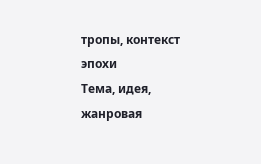тропы, контекст эпохи
Тема, идея, жанровая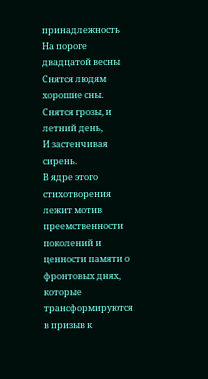принадлежность
На пороге двадцатой весны
Снятся людям хорошие сны.
Снятся грозы, и летний день,
И застенчивая сирень.
В ядре этого стихотворения лежит мотив преемственности поколений и ценности памяти о фронтовых днях, которые трансформируются в призыв к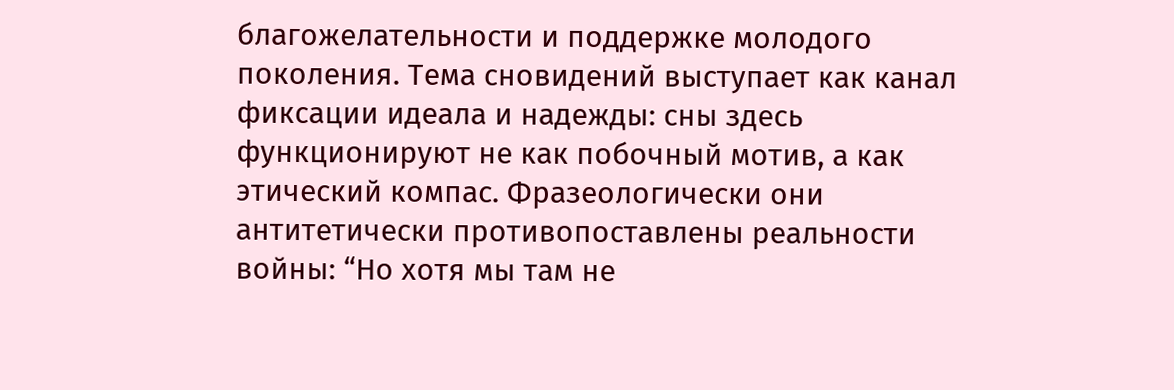благожелательности и поддержке молодого поколения. Тема сновидений выступает как канал фиксации идеала и надежды: сны здесь функционируют не как побочный мотив, а как этический компас. Фразеологически они антитетически противопоставлены реальности войны: “Но хотя мы там не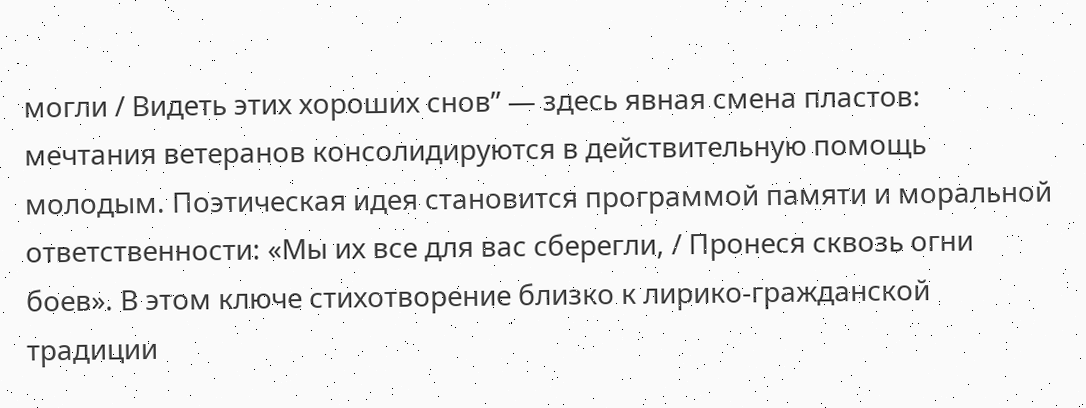могли / Видеть этих хороших снов” — здесь явная смена пластов: мечтания ветеранов консолидируются в действительную помощь молодым. Поэтическая идея становится программой памяти и моральной ответственности: «Мы их все для вас сберегли, / Пронеся сквозь огни боев». В этом ключе стихотворение близко к лирико-гражданской традиции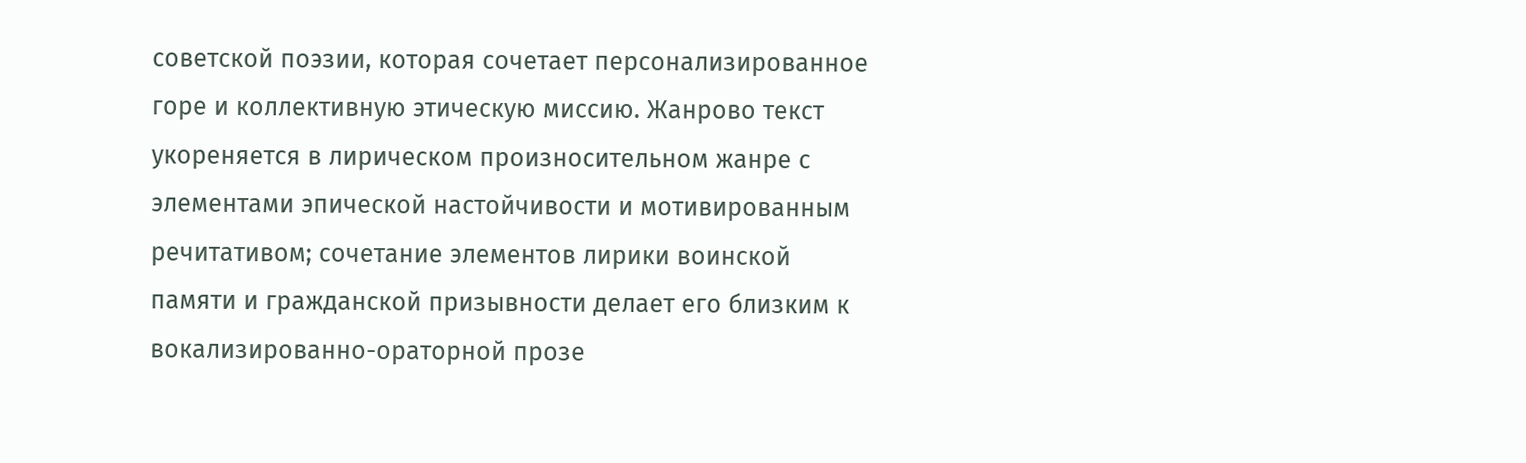советской поэзии, которая сочетает персонализированное горе и коллективную этическую миссию. Жанрово текст укореняется в лирическом произносительном жанре с элементами эпической настойчивости и мотивированным речитативом; сочетание элементов лирики воинской памяти и гражданской призывности делает его близким к вокализированно-ораторной прозе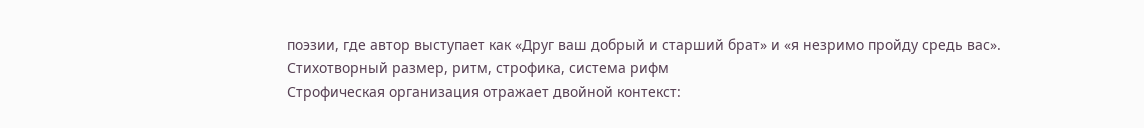поэзии, где автор выступает как «Друг ваш добрый и старший брат» и «я незримо пройду средь вас».
Стихотворный размер, ритм, строфика, система рифм
Строфическая организация отражает двойной контекст: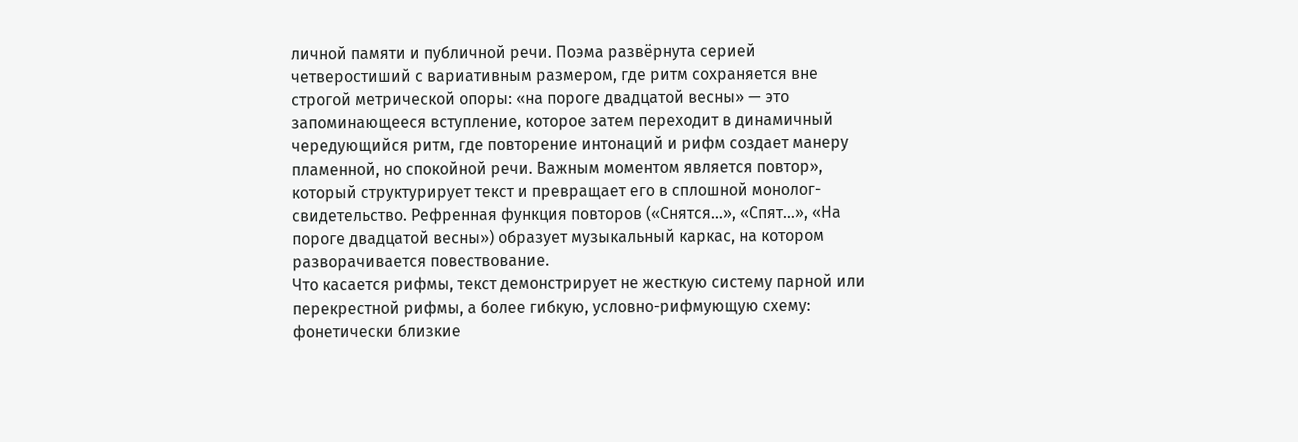личной памяти и публичной речи. Поэма развёрнута серией четверостиший с вариативным размером, где ритм сохраняется вне строгой метрической опоры: «на пороге двадцатой весны» — это запоминающееся вступление, которое затем переходит в динамичный чередующийся ритм, где повторение интонаций и рифм создает манеру пламенной, но спокойной речи. Важным моментом является повтор», который структурирует текст и превращает его в сплошной монолог-свидетельство. Рефренная функция повторов («Снятся…», «Спят…», «На пороге двадцатой весны») образует музыкальный каркас, на котором разворачивается повествование.
Что касается рифмы, текст демонстрирует не жесткую систему парной или перекрестной рифмы, а более гибкую, условно-рифмующую схему: фонетически близкие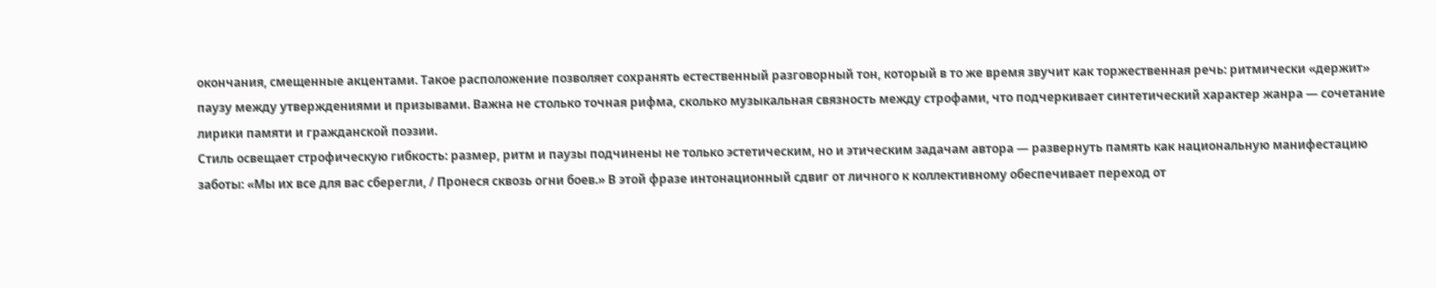окончания, смещенные акцентами. Такое расположение позволяет сохранять естественный разговорный тон, который в то же время звучит как торжественная речь: ритмически «держит» паузу между утверждениями и призывами. Важна не столько точная рифма, сколько музыкальная связность между строфами, что подчеркивает синтетический характер жанра — сочетание лирики памяти и гражданской поэзии.
Стиль освещает строфическую гибкость: размер, ритм и паузы подчинены не только эстетическим, но и этическим задачам автора — развернуть память как национальную манифестацию заботы: «Мы их все для вас сберегли, / Пронеся сквозь огни боев.» В этой фразе интонационный сдвиг от личного к коллективному обеспечивает переход от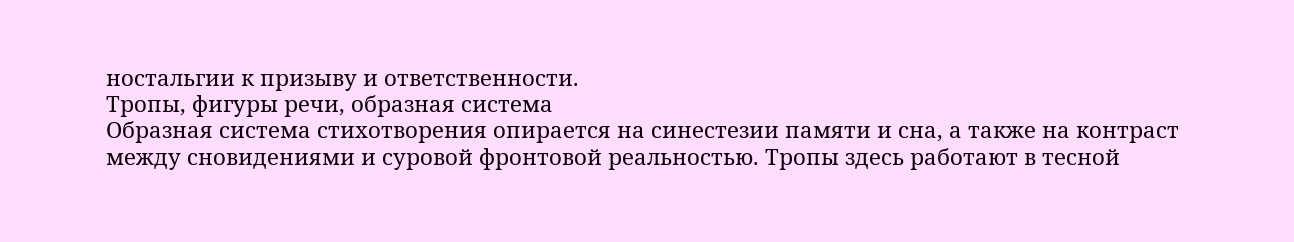ностальгии к призыву и ответственности.
Тропы, фигуры речи, образная система
Образная система стихотворения опирается на синестезии памяти и сна, а также на контраст между сновидениями и суровой фронтовой реальностью. Тропы здесь работают в тесной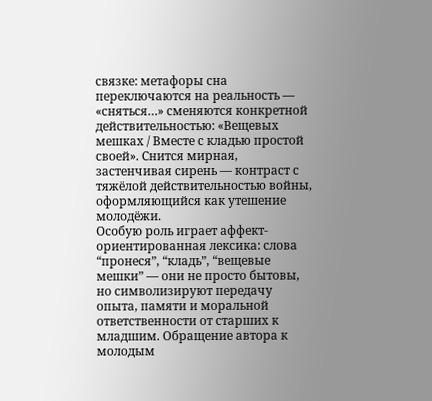связке: метафоры сна переключаются на реальность — «сняться…» сменяются конкретной действительностью: «Вещевых мешках / Вместе с кладью простой своей». Снится мирная, застенчивая сирень — контраст с тяжёлой действительностью войны, оформляющийся как утешение молодёжи.
Особую роль играет аффект-ориентированная лексика: слова “пронеся”, “кладь”, “вещевые мешки” — они не просто бытовы, но символизируют передачу опыта, памяти и моральной ответственности от старших к младшим. Обращение автора к молодым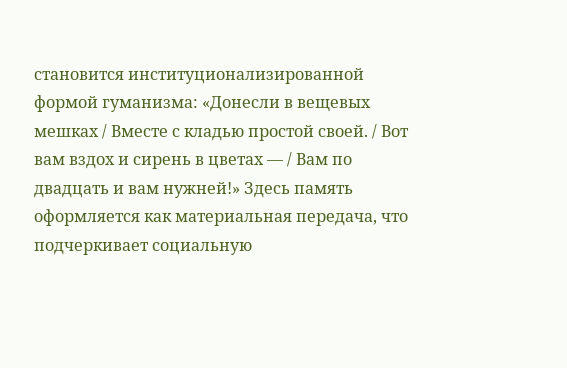становится институционализированной формой гуманизма: «Донесли в вещевых мешках / Вместе с кладью простой своей. / Вот вам вздох и сирень в цветах — / Вам по двадцать и вам нужней!» Здесь память оформляется как материальная передача, что подчеркивает социальную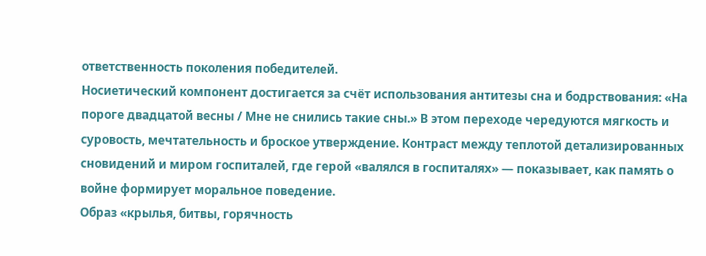ответственность поколения победителей.
Носиетический компонент достигается за счёт использования антитезы сна и бодрствования: «На пороге двадцатой весны / Мне не снились такие сны.» В этом переходе чередуются мягкость и суровость, мечтательность и броское утверждение. Контраст между теплотой детализированных сновидений и миром госпиталей, где герой «валялся в госпиталях» — показывает, как память о войне формирует моральное поведение.
Образ «крылья, битвы, горячность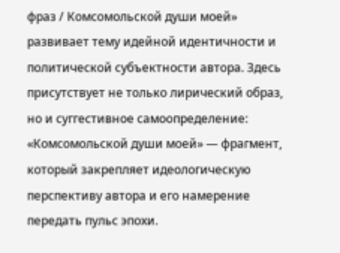фраз / Комсомольской души моей» развивает тему идейной идентичности и политической субъектности автора. Здесь присутствует не только лирический образ, но и суггестивное самоопределение: «Комсомольской души моей» — фрагмент, который закрепляет идеологическую перспективу автора и его намерение передать пульс эпохи.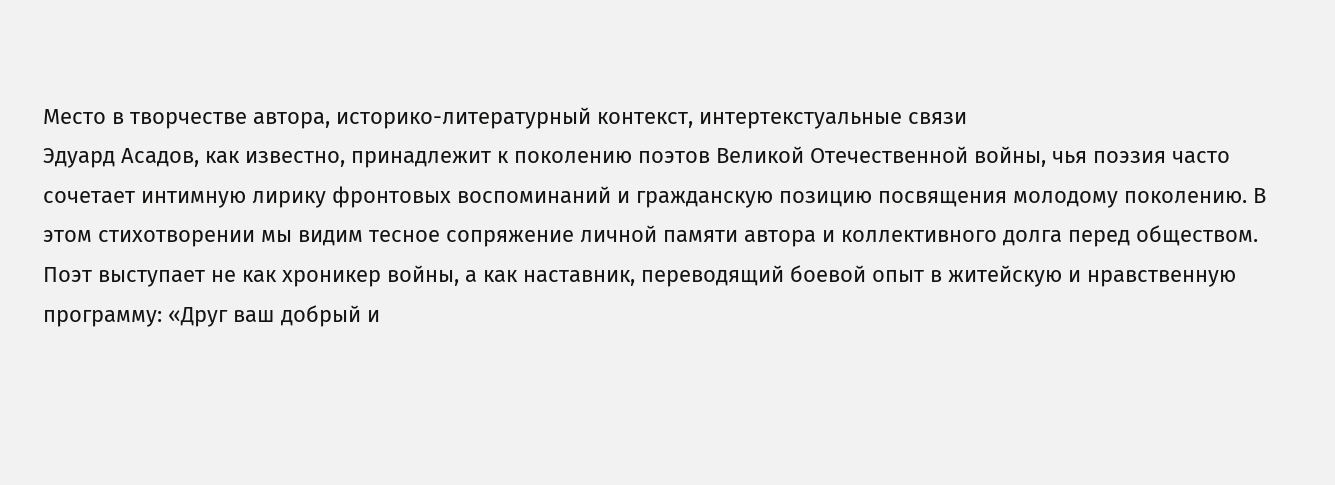Место в творчестве автора, историко-литературный контекст, интертекстуальные связи
Эдуард Асадов, как известно, принадлежит к поколению поэтов Великой Отечественной войны, чья поэзия часто сочетает интимную лирику фронтовых воспоминаний и гражданскую позицию посвящения молодому поколению. В этом стихотворении мы видим тесное сопряжение личной памяти автора и коллективного долга перед обществом. Поэт выступает не как хроникер войны, а как наставник, переводящий боевой опыт в житейскую и нравственную программу: «Друг ваш добрый и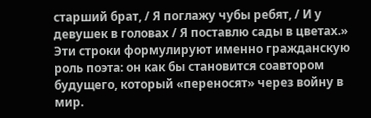старший брат, / Я поглажу чубы ребят, / И у девушек в головах / Я поставлю сады в цветах.» Эти строки формулируют именно гражданскую роль поэта: он как бы становится соавтором будущего, который «переносят» через войну в мир.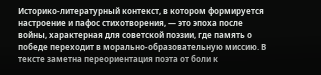Историко-литературный контекст, в котором формируется настроение и пафос стихотворения, — это эпоха после войны, характерная для советской поэзии, где память о победе переходит в морально-образовательную миссию. В тексте заметна переориентация поэта от боли к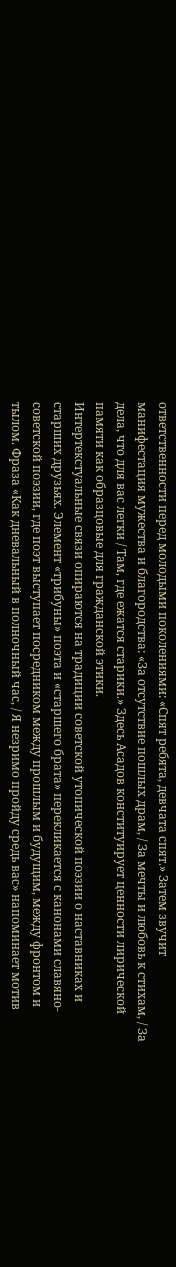ответственности перед молодыми поколениями: «Спят ребята, девчата спят.» Затем звучит манифестация мужества и благородства: «За отсутствие пошлых драм, / За мечты и любовь к стихам, / За дела, что для вас легки / Там, где ежатся старики.» Здесь Асадов конституирует ценности лирической памяти как образцовые для гражданской этики.
Интертекстуальные связи опираются на традиции советской утопической поэзии о наставниках и старших друзьях. Элемент «трибуны» поэта и «старшего брата» перекликается с канонами славяно-советской поэзии, где поэт выступает посредником между прошлым и будущим, между фронтом и тылом. Фраза «Как дневальный в полночный час, / Я незримо пройду средь вас» напоминает мотив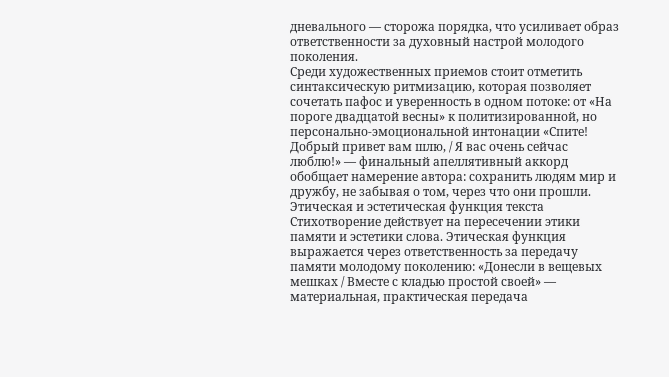дневального — сторожа порядка, что усиливает образ ответственности за духовный настрой молодого поколения.
Среди художественных приемов стоит отметить синтаксическую ритмизацию, которая позволяет сочетать пафос и уверенность в одном потоке: от «На пороге двадцатой весны» к политизированной, но персонально-эмоциональной интонации «Спите! Добрый привет вам шлю, / Я вас очень сейчас люблю!» — финальный апеллятивный аккорд обобщает намерение автора: сохранить людям мир и дружбу, не забывая о том, через что они прошли.
Этическая и эстетическая функция текста
Стихотворение действует на пересечении этики памяти и эстетики слова. Этическая функция выражается через ответственность за передачу памяти молодому поколению: «Донесли в вещевых мешках / Вместе с кладью простой своей» — материальная, практическая передача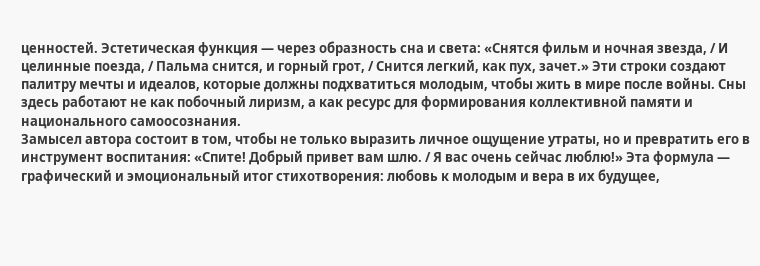ценностей. Эстетическая функция — через образность сна и света: «Снятся фильм и ночная звезда, / И целинные поезда, / Пальма снится, и горный грот, / Снится легкий, как пух, зачет.» Эти строки создают палитру мечты и идеалов, которые должны подхватиться молодым, чтобы жить в мире после войны. Сны здесь работают не как побочный лиризм, а как ресурс для формирования коллективной памяти и национального самоосознания.
Замысел автора состоит в том, чтобы не только выразить личное ощущение утраты, но и превратить его в инструмент воспитания: «Спите! Добрый привет вам шлю. / Я вас очень сейчас люблю!» Эта формула — графический и эмоциональный итог стихотворения: любовь к молодым и вера в их будущее,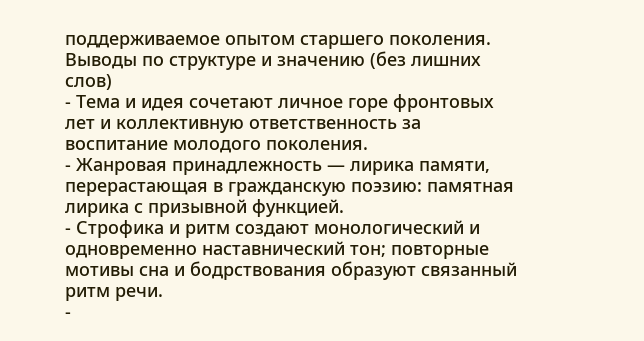поддерживаемое опытом старшего поколения.
Выводы по структуре и значению (без лишних слов)
- Тема и идея сочетают личное горе фронтовых лет и коллективную ответственность за воспитание молодого поколения.
- Жанровая принадлежность — лирика памяти, перерастающая в гражданскую поэзию: памятная лирика с призывной функцией.
- Строфика и ритм создают монологический и одновременно наставнический тон; повторные мотивы сна и бодрствования образуют связанный ритм речи.
-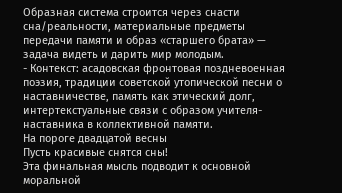Образная система строится через снасти сна/реальности, материальные предметы передачи памяти и образ «старшего брата» — задача видеть и дарить мир молодым.
- Контекст: асадовская фронтовая поздневоенная поэзия, традиции советской утопической песни о наставничестве, память как этический долг, интертекстуальные связи с образом учителя-наставника в коллективной памяти.
На пороге двадцатой весны
Пусть красивые снятся сны!
Эта финальная мысль подводит к основной моральной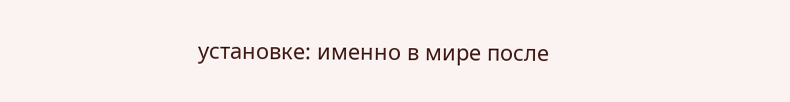установке: именно в мире после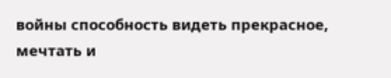войны способность видеть прекрасное, мечтать и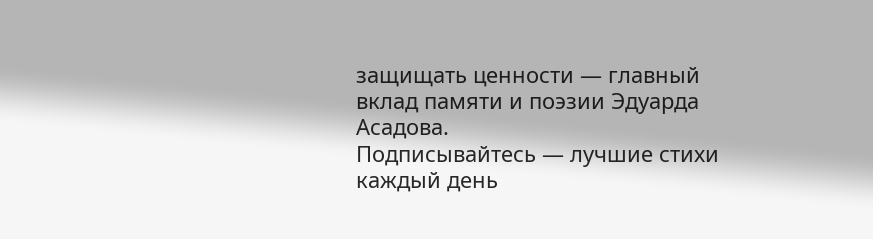защищать ценности — главный вклад памяти и поэзии Эдуарда Асадова.
Подписывайтесь — лучшие стихи каждый день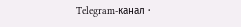Telegram-канал ·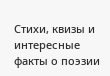Стихи, квизы и интересные факты о поэзии